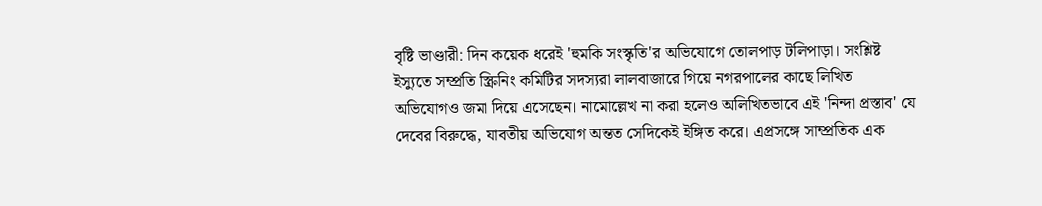বৃষ্টি ভাণ্ডারী: দিন কয়েক ধরেই 'হুমকি সংস্কৃতি'র অভিযোগে তোলপাড় টলিপাড়া। সংশ্লিষ্ট ইস্যুতে সম্প্রতি স্ক্রিনিং কমিটির সদস্যরা লালবাজারে গিয়ে নগরপালের কাছে লিখিত অভিযোগও জমা দিয়ে এসেছেন। নামোল্লেখ না করা হলেও অলিখিতভাবে এই 'নিন্দা প্রস্তাব' যে দেবের বিরুদ্ধে, যাবতীয় অভিযোগ অন্তত সেদিকেই ইঙ্গিত করে। এপ্রসঙ্গে সাম্প্রতিক এক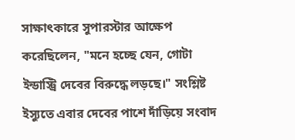সাক্ষাৎকারে সুপারস্টার আক্ষেপ করেছিলেন, "মনে হচ্ছে যেন, গোটা ইন্ডাস্ট্রি দেবের বিরুদ্ধে লড়ছে।" সংশ্লিষ্ট ইস্যুতে এবার দেবের পাশে দাঁড়িয়ে সংবাদ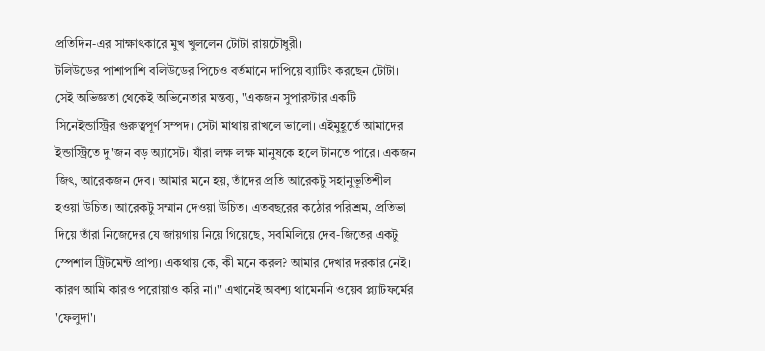প্রতিদিন-এর সাক্ষাৎকারে মুখ খুললেন টোটা রায়চৌধুরী।
টলিউডের পাশাপাশি বলিউডের পিচেও বর্তমানে দাপিয়ে ব্যাটিং করছেন টোটা। সেই অভিজ্ঞতা থেকেই অভিনেতার মন্তব্য, "একজন সুপারস্টার একটি সিনেইন্ডাস্ট্রির গুরুত্বপূর্ণ সম্পদ। সেটা মাথায় রাখলে ভালো। এইমুহূর্তে আমাদের ইন্ডাস্ট্রিতে দু'জন বড় অ্যাসেট। যাঁরা লক্ষ লক্ষ মানুষকে হলে টানতে পারে। একজন জিৎ, আরেকজন দেব। আমার মনে হয়, তাঁদের প্রতি আরেকটু সহানুভূতিশীল হওয়া উচিত। আরেকটু সম্মান দেওয়া উচিত। এতবছরের কঠোর পরিশ্রম, প্রতিভা দিয়ে তাঁরা নিজেদের যে জায়গায় নিয়ে গিয়েছে, সবমিলিয়ে দেব-জিতের একটু স্পেশাল ট্রিটমেন্ট প্রাপ্য। একথায় কে, কী মনে করল? আমার দেখার দরকার নেই। কারণ আমি কারও পরোয়াও করি না।" এখানেই অবশ্য থামেননি ওয়েব প্ল্যাটফর্মের 'ফেলুদা'।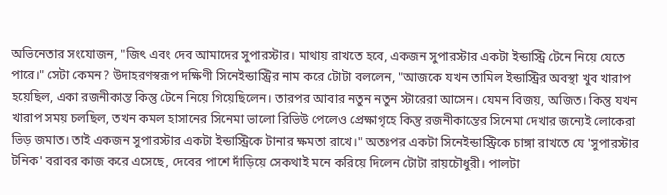অভিনেতার সংযোজন, "জিৎ এবং দেব আমাদের সুপারস্টার। মাথায় রাখতে হবে, একজন সুপারস্টার একটা ইন্ডাস্ট্রি টেনে নিয়ে যেতে পারে।" সেটা কেমন? উদাহরণস্বরূপ দক্ষিণী সিনেইন্ডাস্ট্রির নাম করে টোটা বললেন, "আজকে যখন তামিল ইন্ডাস্ট্রির অবস্থা খুব খারাপ হয়েছিল, একা রজনীকান্ত কিন্তু টেনে নিয়ে গিয়েছিলেন। তারপর আবার নতুন নতুন স্টারেরা আসেন। যেমন বিজয়, অজিত। কিন্তু যখন খারাপ সময় চলছিল, তখন কমল হাসানের সিনেমা ভালো রিভিউ পেলেও প্রেক্ষাগৃহে কিন্তু রজনীকান্তের সিনেমা দেখার জন্যেই লোকেরা ভিড় জমাত। তাই একজন সুপারস্টার একটা ইন্ডাস্ট্রিকে টানার ক্ষমতা রাখে।" অতঃপর একটা সিনেইন্ডাস্ট্রিকে চাঙ্গা রাখতে যে 'সুপারস্টার টনিক' বরাবর কাজ করে এসেছে, দেবের পাশে দাঁড়িয়ে সেকথাই মনে করিয়ে দিলেন টোটা রায়চৌধুরী। পালটা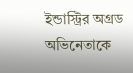ইন্ডাস্ট্রির অগ্রড অভিনেতাকে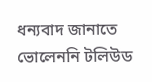ধন্যবাদ জানাতে ভোলেননি টলিউড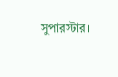সুপারস্টার।